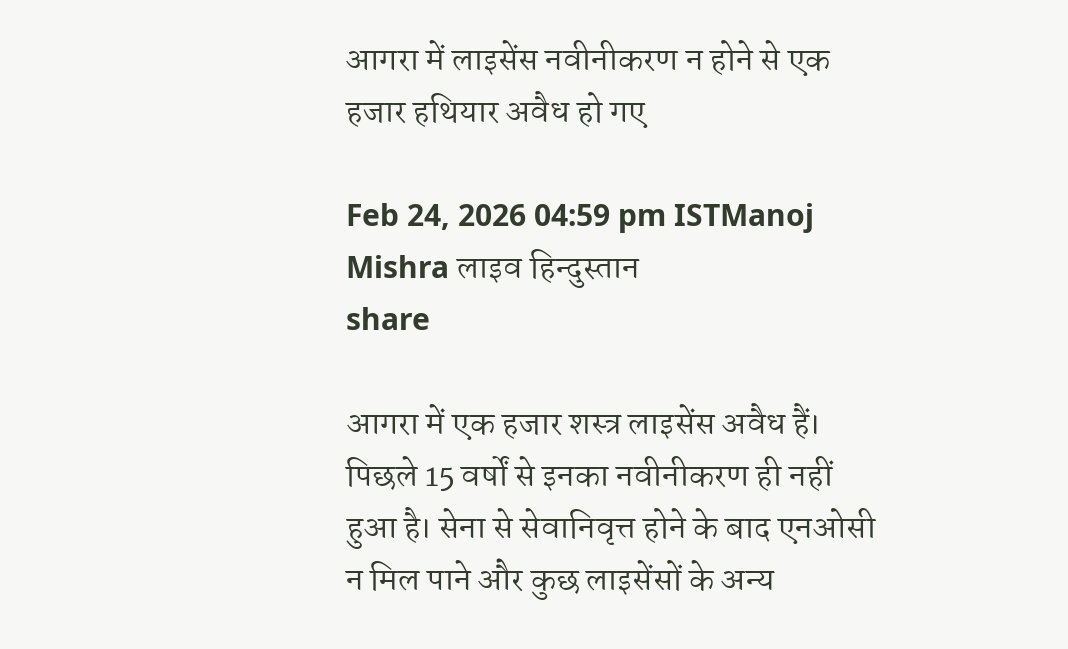आगरा में लाइसेंस नवीनीकरण न होने से एक हजार हथियार अवैध हो गए

Feb 24, 2026 04:59 pm ISTManoj Mishra लाइव हिन्दुस्तान
share

आगरा में एक हजार शस्त्र लाइसेंस अवैध हैं। पिछले 15 वर्षों से इनका नवीनीकरण ही नहीं हुआ है। सेना से सेवानिवृत्त होने के बाद एनओसी न मिल पाने और कुछ लाइसेंसों के अन्य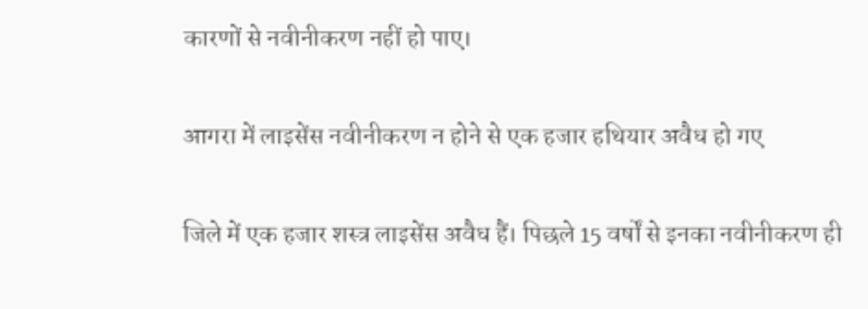कारणों से नवीनीकरण नहीं हो पाए।

आगरा में लाइसेंस नवीनीकरण न होने से एक हजार हथियार अवैध हो गए

जिले में एक हजार शस्त्र लाइसेंस अवैध हैं। पिछले 15 वर्षों से इनका नवीनीकरण ही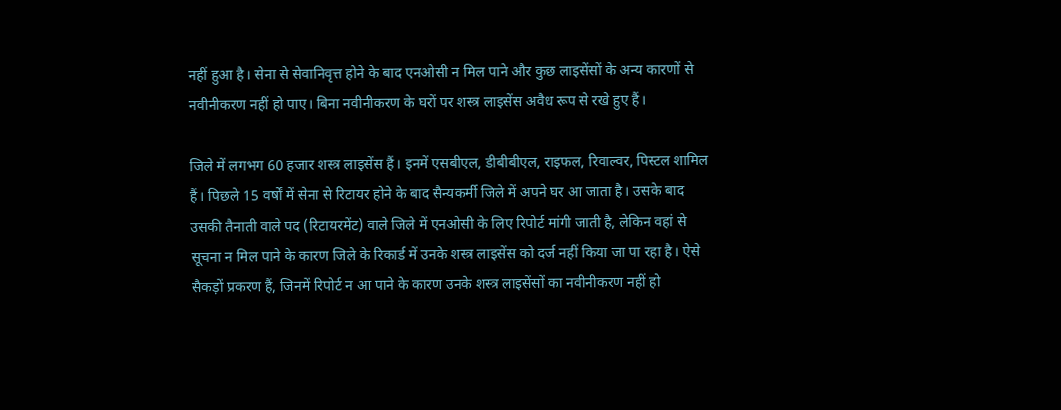नहीं हुआ है। सेना से सेवानिवृत्त होने के बाद एनओसी न मिल पाने और कुछ लाइसेंसों के अन्य कारणों से नवीनीकरण नहीं हो पाए। बिना नवीनीकरण के घरों पर शस्त्र लाइसेंस अवैध रूप से रखे हुए हैं।

जिले में लगभग 60 हजार शस्त्र लाइसेंस हैं। इनमें एसबीएल, डीबीबीएल, राइफल, रिवाल्वर, पिस्टल शामिल हैं। पिछले 15 वर्षों में सेना से रिटायर होने के बाद सैन्यकर्मी जिले में अपने घर आ जाता है। उसके बाद उसकी तैनाती वाले पद (रिटायरमेंट) वाले जिले में एनओसी के लिए रिपोर्ट मांगी जाती है, लेकिन वहां से सूचना न मिल पाने के कारण जिले के रिकार्ड में उनके शस्त्र लाइसेंस को दर्ज नहीं किया जा पा रहा है। ऐसे सैकड़ों प्रकरण हैं, जिनमें रिपोर्ट न आ पाने के कारण उनके शस्त्र लाइसेंसों का नवीनीकरण नहीं हो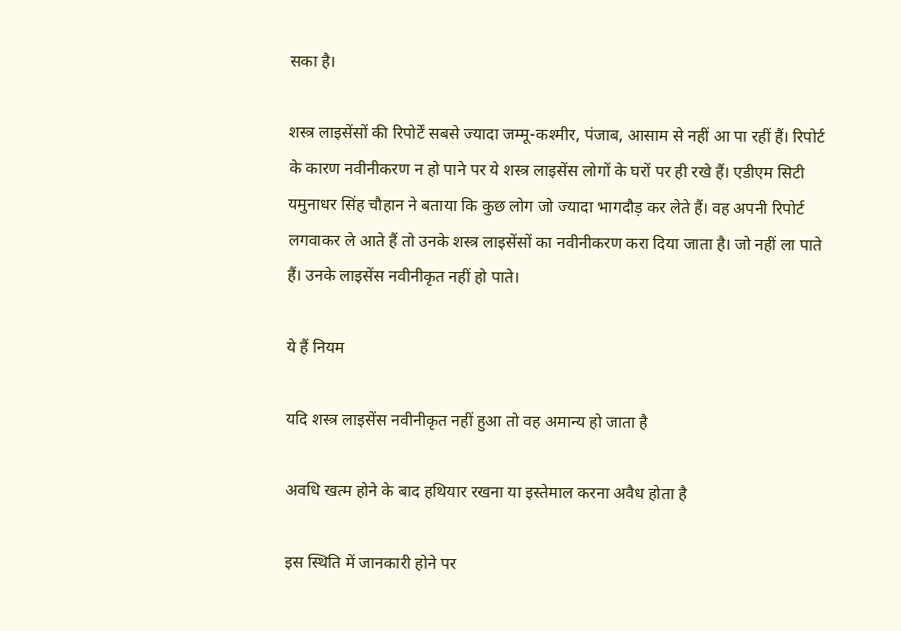सका है।

शस्त्र लाइसेंसों की रिपोर्टें सबसे ज्यादा जम्मू-कश्मीर, पंजाब, आसाम से नहीं आ पा रहीं हैं। रिपोर्ट के कारण नवीनीकरण न हो पाने पर ये शस्त्र लाइसेंस लोगों के घरों पर ही रखे हैं। एडीएम सिटी यमुनाधर सिंह चौहान ने बताया कि कुछ लोग जो ज्यादा भागदौड़ कर लेते हैं। वह अपनी रिपोर्ट लगवाकर ले आते हैं तो उनके शस्त्र लाइसेंसों का नवीनीकरण करा दिया जाता है। जो नहीं ला पाते हैं। उनके लाइसेंस नवीनीकृत नहीं हो पाते।

ये हैं नियम

यदि शस्त्र लाइसेंस नवीनीकृत नहीं हुआ तो वह अमान्य हो जाता है

अवधि खत्म होने के बाद हथियार रखना या इस्तेमाल करना अवैध होता है

इस स्थिति में जानकारी होने पर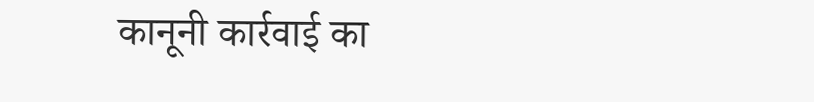कानूनी कार्रवाई का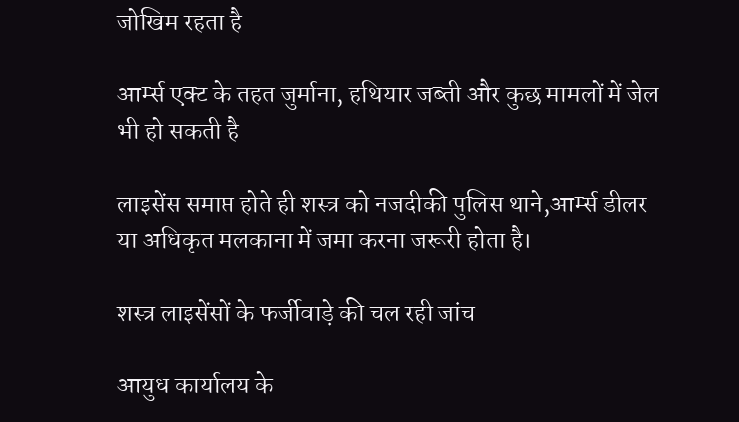जोखिम रहता है

आर्म्स एक्ट के तहत जुर्माना, हथियार जब्ती और कुछ मामलों में जेल भी हो सकती है

लाइसेंस समाप्त होते ही शस्त्र को नजदीकी पुलिस थाने,आर्म्स डीलर या अधिकृत मलकाना में जमा करना जरूरी होता है।

शस्त्र लाइसेंसों के फर्जीवाड़े की चल रही जांच

आयुध कार्यालय के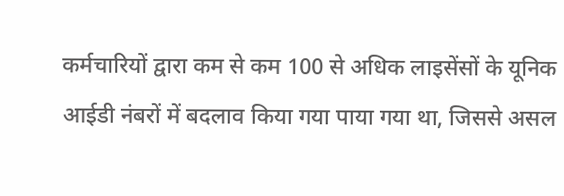कर्मचारियों द्वारा कम से कम 100 से अधिक लाइसेंसों के यूनिक आईडी नंबरों में बदलाव किया गया पाया गया था, जिससे असल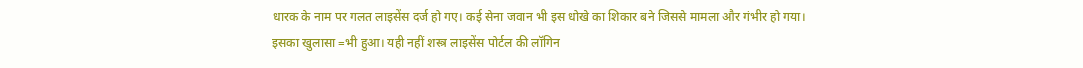धारक के नाम पर गलत लाइसेंस दर्ज हो गए। कई सेना जवान भी इस धोखे का शिकार बने जिससे मामला और गंभीर हो गया। इसका खुलासा =भी हुआ। यही नहीं शस्त्र लाइसेंस पोर्टल की लॉगिन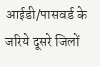आईडी/पासवर्ड के जरिये दूसरे जिलों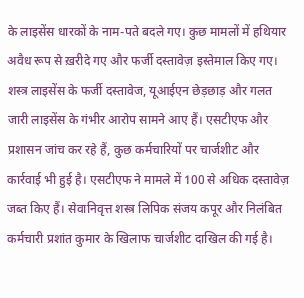के लाइसेंस धारकों के नाम-पते बदले गए। कुछ मामलों में हथियार अवैध रूप से ख़रीदे गए और फर्जी दस्तावेज़ इस्तेमाल किए गए। शस्त्र लाइसेंस के फर्जी दस्तावेज, यूआईएन छेड़छाड़ और गलत जारी लाइसेंस के गंभीर आरोप सामने आए हैं। एसटीएफ और प्रशासन जांच कर रहे हैं, कुछ कर्मचारियों पर चार्जशीट और कार्रवाई भी हुई है। एसटीएफ ने मामले में 100 से अधिक दस्तावेज़ जब्त किए हैं। सेवानिवृत्त शस्त्र लिपिक संजय कपूर और निलंबित कर्मचारी प्रशांत कुमार के खिलाफ चार्जशीट दाखिल की गई है।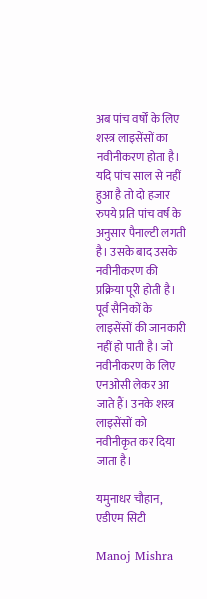अब पांच वर्षों के लिए शस्त्र लाइसेंसों का नवीनीकरण होता है। यदि पांच साल से नहीं हुआ है तो दो हजार रुपये प्रति पांच वर्ष के अनुसार पैनाल्टी लगती है। उसके बाद उसके नवीनीकरण की प्रक्रिया पूरी होती है। पूर्व सैनिकों के लाइसेंसों की जानकारी नहीं हो पाती है। जो नवीनीकरण के लिए एनओसी लेकर आ जाते हैं। उनके शस्त्र लाइसेंसों को नवीनीकृत कर दिया जाता है।

यमुनाधर चौहान, एडीएम सिटी

Manoj Mishra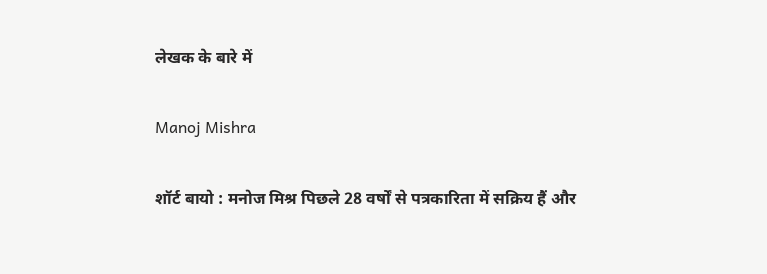लेखक के बारे में

Manoj Mishra

शॉर्ट बायो : मनोज मिश्र पिछले 28 वर्षों से पत्रकारिता में सक्रिय हैं और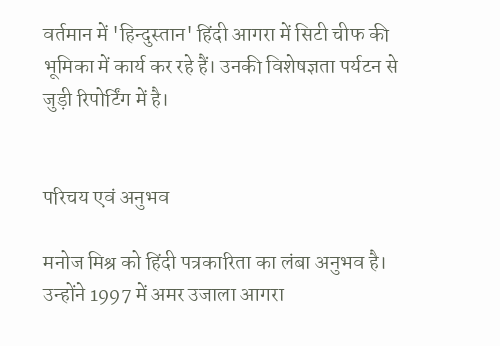वर्तमान में 'हिन्दुस्तान' हिंदी आगरा में सिटी चीफ की भूमिका में कार्य कर रहे हैं। उनकी विशेषज्ञता पर्यटन से जुड़ी रिपोर्टिंग में है।


परिचय एवं अनुभव

मनोज मिश्र को हिंदी पत्रकारिता का लंबा अनुभव है। उन्होंने 1997 में अमर उजाला आगरा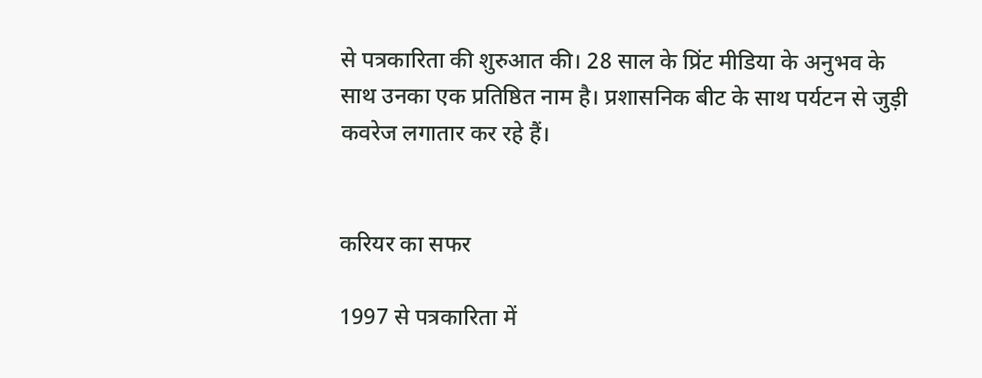से पत्रकारिता की शुरुआत की। 28 साल के प्रिंट मीडिया के अनुभव के साथ उनका एक प्रतिष्ठित नाम है। प्रशासनिक बीट के साथ पर्यटन से जुड़ी कवरेज लगातार कर रहे हैं।


करियर का सफर

1997 से पत्रकारिता में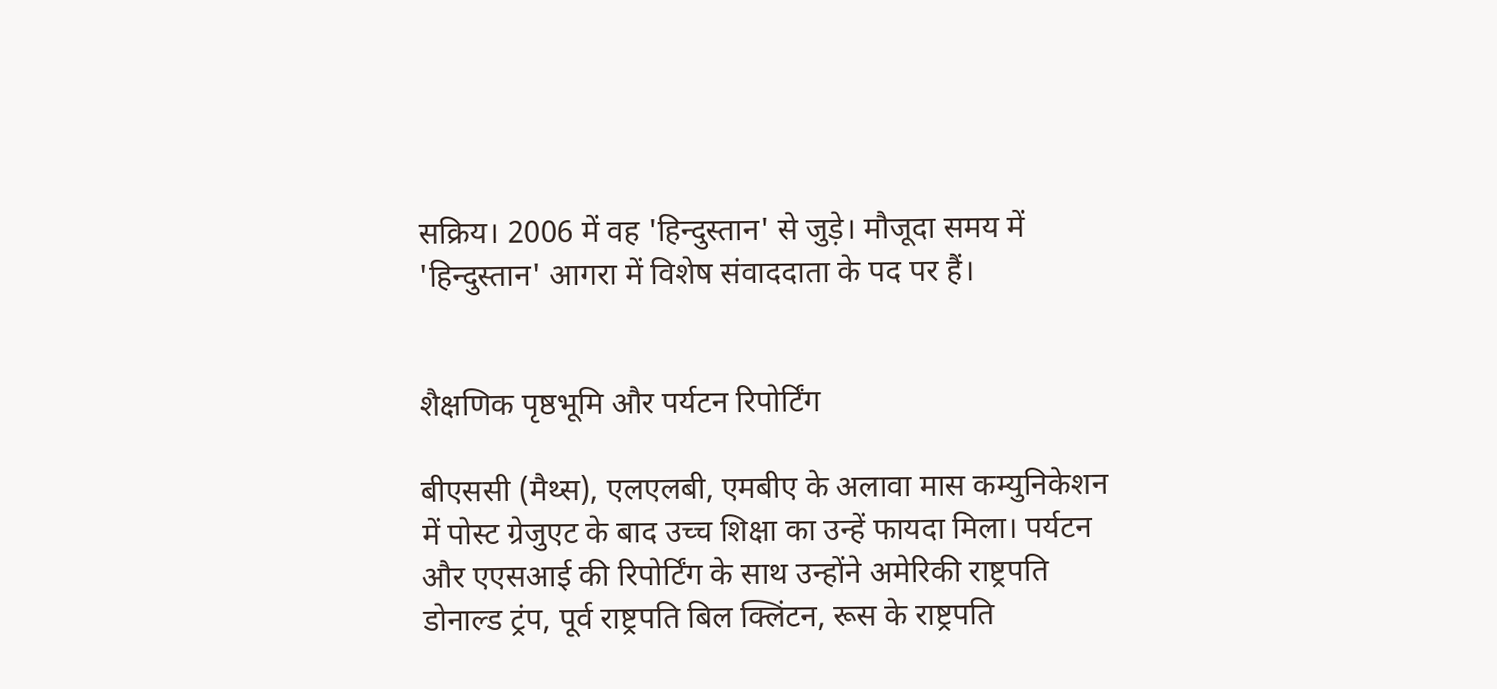सक्रिय। 2006 में वह 'हिन्दुस्तान' से जुड़े। मौजूदा समय में 'हिन्दुस्तान' आगरा में विशेष संवाददाता के पद पर हैं।


शैक्षणिक पृष्ठभूमि और पर्यटन रिपोर्टिंग

बीएससी (मैथ्स), एलएलबी, एमबीए के अलावा मास कम्युनिकेशन में पोस्ट ग्रेजुएट के बाद उच्च शिक्षा का उन्हें फायदा मिला। पर्यटन और एएसआई की रिपोर्टिंग के साथ उन्होंने अमेरिकी राष्ट्रपति डोनाल्ड ट्रंप, पूर्व राष्ट्रपति बिल क्लिंटन, रूस के राष्ट्रपति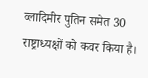व्लादिमीर पुतिन समेत 30 राष्ट्राध्यक्षों को कवर किया है।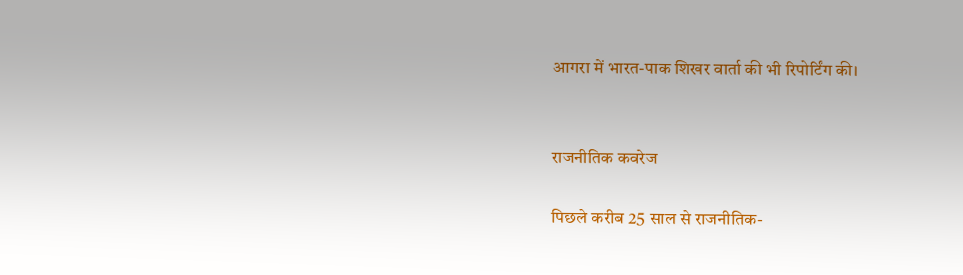आगरा में भारत-पाक शिखर वार्ता की भी रिपोर्टिंग की।


राजनीतिक कवरेज

पिछले करीब 25 साल से राजनीतिक-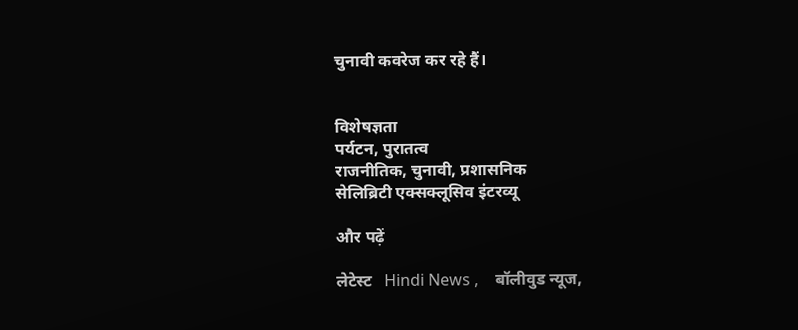चुनावी कवरेज कर रहे हैं।


विशेषज्ञता
पर्यटन, पुरातत्व
राजनीतिक, चुनावी, प्रशासनिक
सेलिब्रिटी एक्सक्लूसिव इंटरव्यू

और पढ़ें

लेटेस्ट   Hindi News ,    बॉलीवुड न्यूज,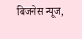बिजनेस न्यूज,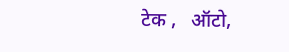टेक ,   ऑटो,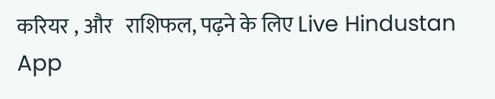करियर , और   राशिफल, पढ़ने के लिए Live Hindustan App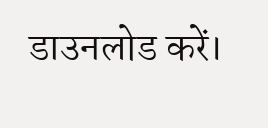डाउनलोड करें।